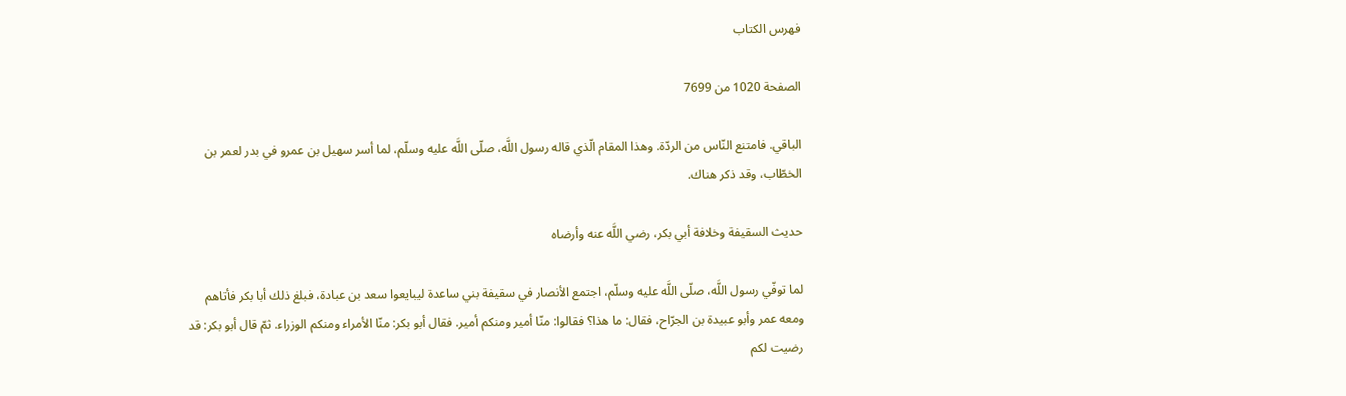فهرس الكتاب

الصفحة 1020 من 7699

الباقي. فامتنع النّاس من الردّة. وهذا المقام الّذي قاله رسول اللَّه، صلّى اللَّه عليه وسلّم، لما أسر سهيل بن عمرو في بدر لعمر بن الخطّاب، وقد ذكر هناك.

حديث السقيفة وخلافة أبي بكر، رضي اللَّه عنه وأرضاه

لما توفّي رسول اللَّه، صلّى اللَّه عليه وسلّم، اجتمع الأنصار في سقيفة بني ساعدة ليبايعوا سعد بن عبادة، فبلغ ذلك أبا بكر فأتاهم ومعه عمر وأبو عبيدة بن الجرّاح، فقال: ما هذا؟ فقالوا: منّا أمير ومنكم أمير. فقال أبو بكر: منّا الأمراء ومنكم الوزراء. ثمّ قال أبو بكر: قد رضيت لكم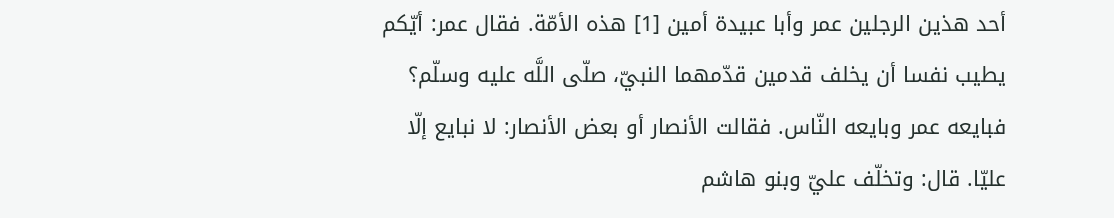أحد هذين الرجلين عمر وأبا عبيدة أمين [1] هذه الأمّة. فقال عمر: أيّكم يطيب نفسا أن يخلف قدمين قدّمهما النبيّ، صلّى اللَّه عليه وسلّم؟ فبايعه عمر وبايعه النّاس. فقالت الأنصار أو بعض الأنصار: لا نبايع إلّا عليّا. قال: وتخلّف عليّ وبنو هاشم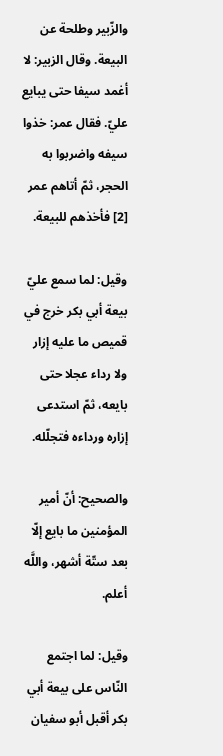والزّبير وطلحة عن البيعة. وقال الزبير: لا أغمد سيفا حتى يبايع عليّ. فقال عمر: خذوا سيفه واضربوا به الحجر، ثمّ أتاهم عمر [2] فأخذهم للبيعة.

وقيل: لما سمع عليّ بيعة أبي بكر خرج في قميص ما عليه إزار ولا رداء عجلا حتى بايعه، ثمّ استدعى إزاره ورداءه فتجلّله.

والصحيح: أنّ أمير المؤمنين ما بايع إلّا بعد ستّة أشهر، واللَّه أعلم.

وقيل: لما اجتمع النّاس على بيعة أبي بكر أقبل أبو سفيان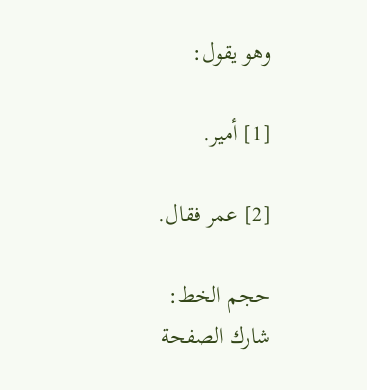وهو يقول:

[1] أمير.

[2] عمر فقال.

حجم الخط:
شارك الصفحة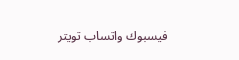فيسبوك واتساب تويتر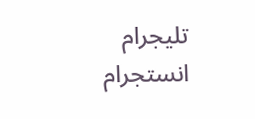تليجرام انستجرام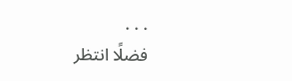. . .
فضلًا انتظر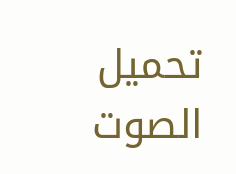تحميل الصوت